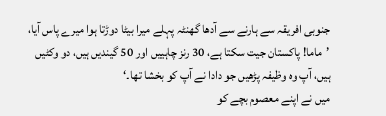جنوبی افریقہ سے ہارنے سے آدھا گھنٹہ پہلے میرا بیٹا دوڑتا ہوا میرے پاس آیا، ’ماما! پاکستان جیت سکتا ہے، 30 رنز چاہییں اور 50 گیندیں ہیں، دو وکٹیں ہیں، آپ وہ وظیفہ پڑھیں جو دادا نے آپ کو بخشا تھا۔‘
میں نے اپنے معصوم بچے کو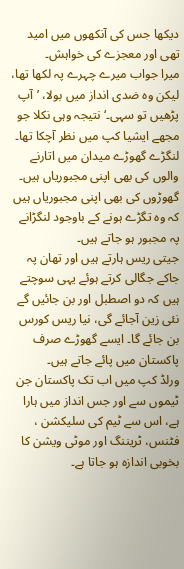دیکھا جس کی آنکھوں میں امید تھی اور معجزے کی خواہش۔
میرا جواب میرے چہرے پہ لکھا تھا، لیکن وہ ضدی انداز میں بولا، ’آپ پڑھیں تو سہی۔‘ نتیجہ وہی نکلا جو مجھے ایشیا کپ میں نظر آچکا تھا۔
لنگڑے گھوڑے میدان میں اتارنے والوں کی بھی اپنی مجبوریاں ہیں۔ گھوڑوں کی بھی اپنی مجبوریاں ہیں کہ وہ تگڑے ہونے کے باوجود لنگڑانے پہ مجبور ہو جاتے ہیں۔
جیتی ریس ہارتے ہیں اور تھان پہ جاکے جگالی کرتے ہوئے یہی سوچتے ہیں کہ دو اصطبل اور بن جائیں گے نئی زین آجائے گی، نیا ریس کورس بن جائے گا۔ ایسے گھوڑے صرف پاکستان میں پائے جاتے ہیں۔
ورلڈ کپ میں اب تک پاکستان جن ٹیموں سے اور جس انداز میں ہارا ہے، اس سے ٹیم کی سلیکشن ، فٹنس، ٹریننگ اور موٹی ویشن کا بخوبی اندازہ ہو جاتا ہے۔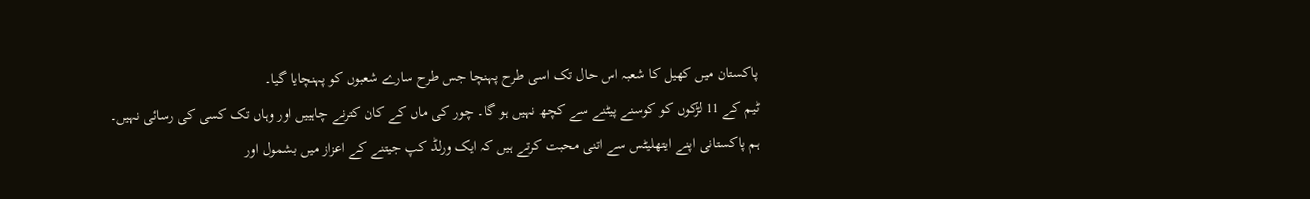پاکستان میں کھیل کا شعبہ اس حال تک اسی طرح پہنچا جس طرح سارے شعبوں کو پہنچایا گیا۔
ٹیم کے 11 لڑکوں کو کوسنے پیٹنے سے کچھ نہیں ہو گا۔ چور کی ماں کے کان کترنے چاہییں اور وہاں تک کسی کی رسائی نہیں۔
ہم پاکستانی اپنے ایتھلیٹس سے اتنی محبت کرتے ہیں کہ ایک ورلڈ کپ جیتنے کے اعزاز میں بشمول اور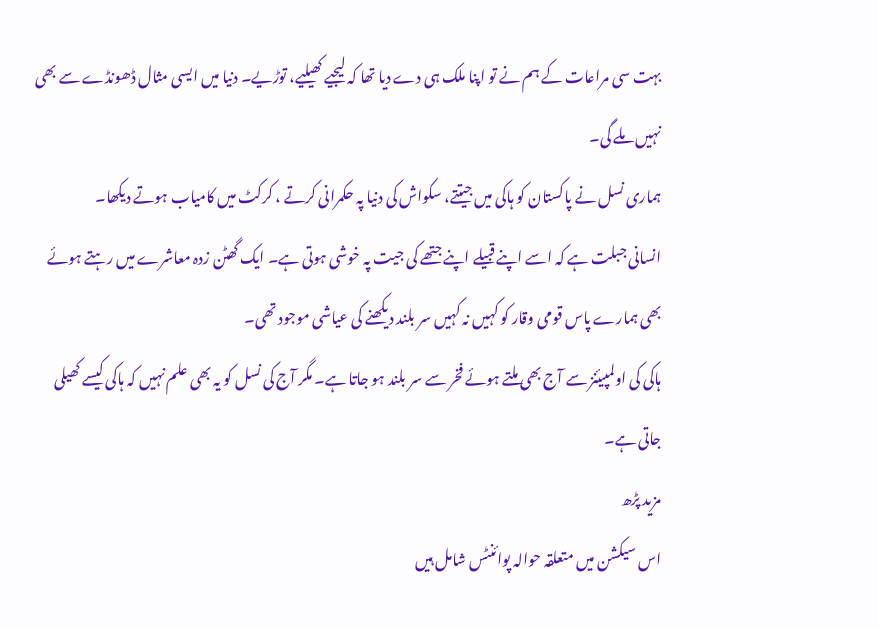بہت سی مراعات کے ہم نے تو اپنا ملک ہی دے دیا تھا کہ لیجیے کھیلیے، توڑیے۔ دنیا میں ایسی مثال ڈھونڈے سے بھی نہیں ملے گی۔
ہماری نسل نے پاکستان کو ہاکی میں جیتتے، سکواش کی دنیا پہ حکمرانی کرتے ، کرکٹ میں کامیاب ہوتے دیکھا۔
انسانی جبلت ہے کہ اسے اپنے قبیلے اپنے جتھے کی جیت پہ خوشی ہوتی ہے۔ ایک گھٹن زدہ معاشرے میں رہتے ہوئے بھی ہمارے پاس قومی وقار کو کہیں نہ کہیں سر بلند دیکھنے کی عیاشی موجود تھی۔
ہاکی کی اولمپیئنز سے آج بھی ملتے ہوئے فخر سے سر بلند ہو جاتا ہے۔ مگر آج کی نسل کو یہ بھی علم نہیں کہ ہاکی کیسے کھیلی جاتی ہے۔
مزید پڑھ
اس سیکشن میں متعلقہ حوالہ پوائنٹس شامل ہیں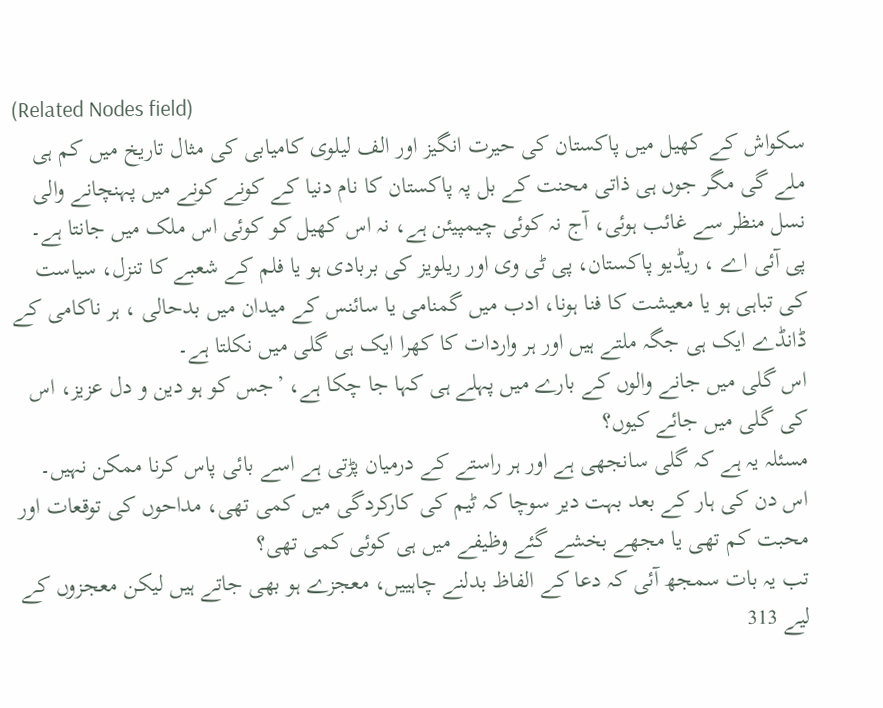(Related Nodes field)
سکواش کے کھیل میں پاکستان کی حیرت انگیز اور الف لیلوی کامیابی کی مثال تاریخ میں کم ہی ملے گی مگر جوں ہی ذاتی محنت کے بل پہ پاکستان کا نام دنیا کے کونے کونے میں پہنچانے والی نسل منظر سے غائب ہوئی، آج نہ کوئی چیمپیئن ہے، نہ اس کھیل کو کوئی اس ملک میں جانتا ہے۔
پی آئی اے ، ریڈیو پاکستان، پی ٹی وی اور ریلویز کی بربادی ہو یا فلم کے شعبے کا تنزل، سیاست کی تباہی ہو یا معیشت کا فنا ہونا، ادب میں گمنامی یا سائنس کے میدان میں بدحالی ، ہر ناکامی کے ڈانڈے ایک ہی جگہ ملتے ہیں اور ہر واردات کا کھرا ایک ہی گلی میں نکلتا ہے۔
اس گلی میں جانے والوں کے بارے میں پہلے ہی کہا جا چکا ہے، ’جس کو ہو دین و دل عزیز، اس کی گلی میں جائے کیوں؟
مسئلہ یہ ہے کہ گلی سانجھی ہے اور ہر راستے کے درمیان پڑتی ہے اسے بائی پاس کرنا ممکن نہیں۔ اس دن کی ہار کے بعد بہت دیر سوچا کہ ٹیم کی کارکردگی میں کمی تھی، مداحوں کی توقعات اور محبت کم تھی یا مجھے بخشے گئے وظیفے میں ہی کوئی کمی تھی؟
تب یہ بات سمجھ آئی کہ دعا کے الفاظ بدلنے چاہییں، معجزے ہو بھی جاتے ہیں لیکن معجزوں کے لیے 313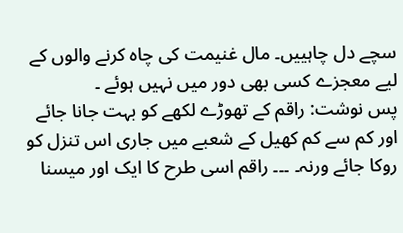سچے دل چاہییں۔ مال غنیمت کی چاہ کرنے والوں کے لیے معجزے کسی بھی دور میں نہیں ہوئے ۔
پس نوشت: راقم کے تھوڑے لکھے کو بہت جانا جائے اور کم سے کم کھیل کے شعبے میں جاری اس تنزل کو روکا جائے ورنہ۔ ۔۔۔ راقم اسی طرح کا ایک اور میسنا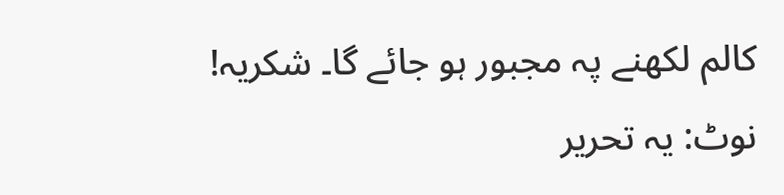کالم لکھنے پہ مجبور ہو جائے گا۔ شکریہ!
نوٹ: یہ تحریر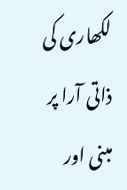لکھاری کی ذاتی آرا پر مبنی اور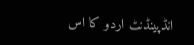انڈپینڈنٹ اردو کا اس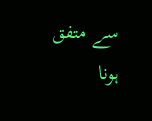سے متفق ہونا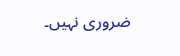ضروری نہیں۔